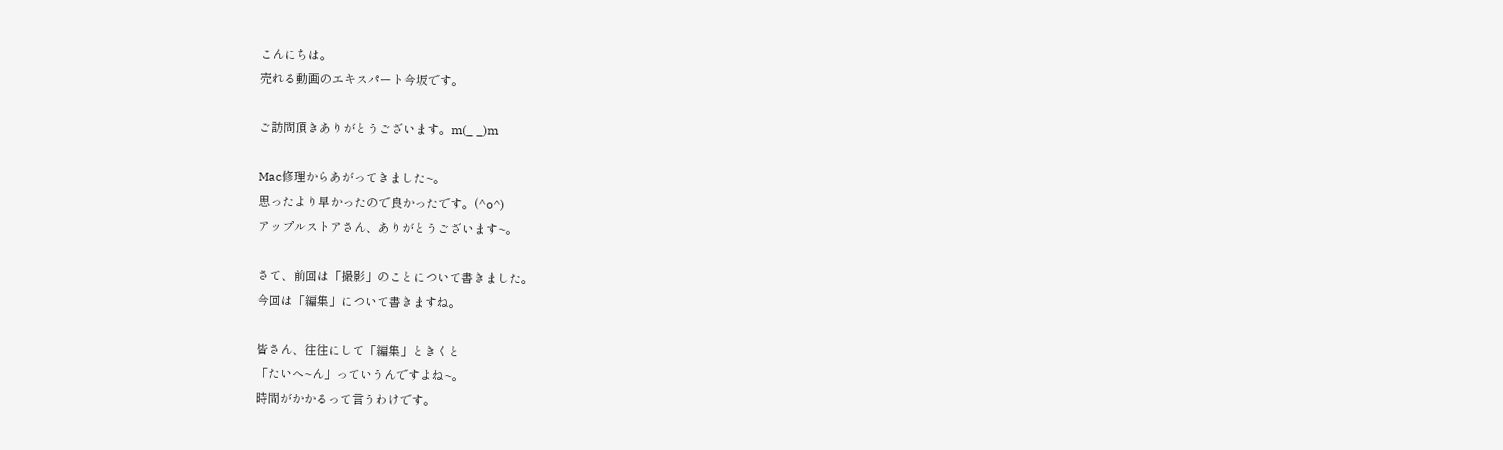こんにちは。
売れる動画のエキスパート今坂です。

ご訪問頂きありがとうございます。m(_ _)m

Mac修理からあがってきました~。
思ったより早かったので良かったです。(^o^)
アップルストアさん、ありがとうございます~。

さて、前回は「撮影」のことについて書きました。
今回は「編集」について書きますね。

皆さん、往往にして「編集」ときくと
「たいへ~ん」っていうんですよね~。
時間がかかるって言うわけです。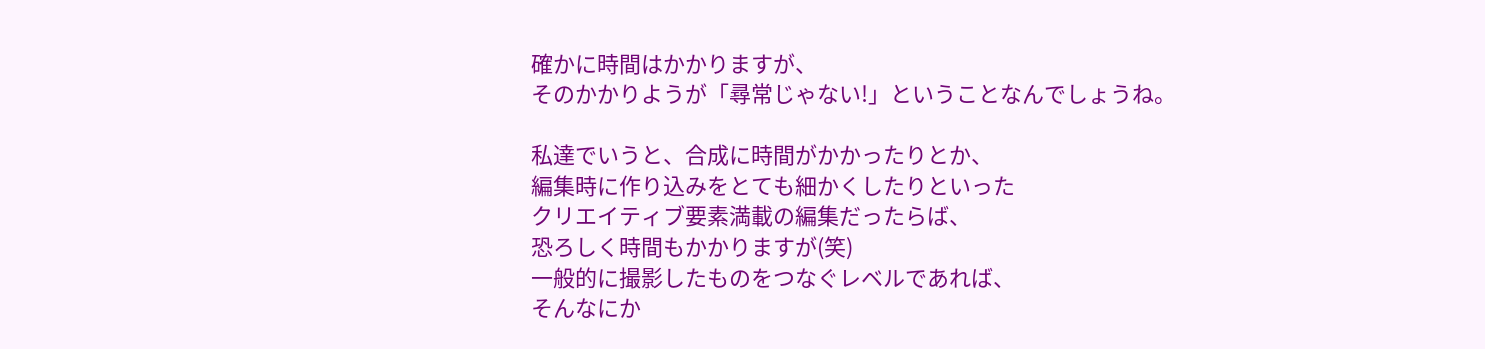確かに時間はかかりますが、
そのかかりようが「尋常じゃない!」ということなんでしょうね。

私達でいうと、合成に時間がかかったりとか、
編集時に作り込みをとても細かくしたりといった
クリエイティブ要素満載の編集だったらば、
恐ろしく時間もかかりますが(笑)
一般的に撮影したものをつなぐレベルであれば、
そんなにか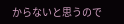からないと思うので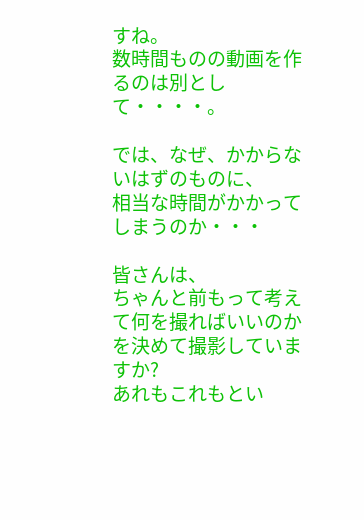すね。
数時間ものの動画を作るのは別として・・・・。

では、なぜ、かからないはずのものに、
相当な時間がかかってしまうのか・・・

皆さんは、
ちゃんと前もって考えて何を撮ればいいのかを決めて撮影していますか?
あれもこれもとい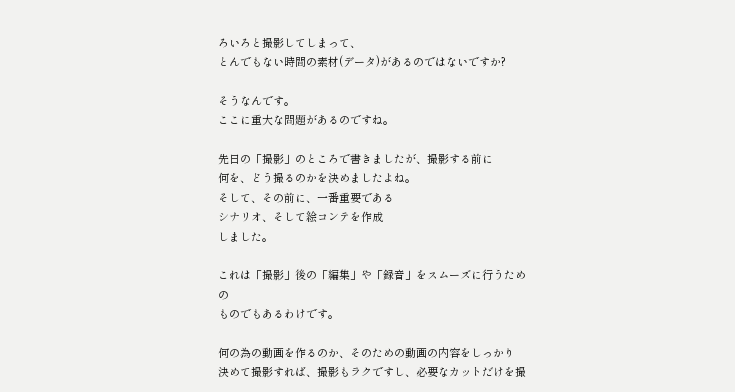ろいろと撮影してしまって、
とんでもない時間の素材(データ)があるのではないですか?

そうなんです。
ここに重大な問題があるのですね。

先日の「撮影」のところで書きましたが、撮影する前に
何を、どう撮るのかを決めましたよね。
そして、その前に、一番重要である
シナリオ、そして絵コンテを作成
しました。

これは「撮影」後の「編集」や「録音」をスムーズに行うための
ものでもあるわけです。

何の為の動画を作るのか、そのための動画の内容をしっかり
決めて撮影すれば、撮影もラクですし、必要なカットだけを撮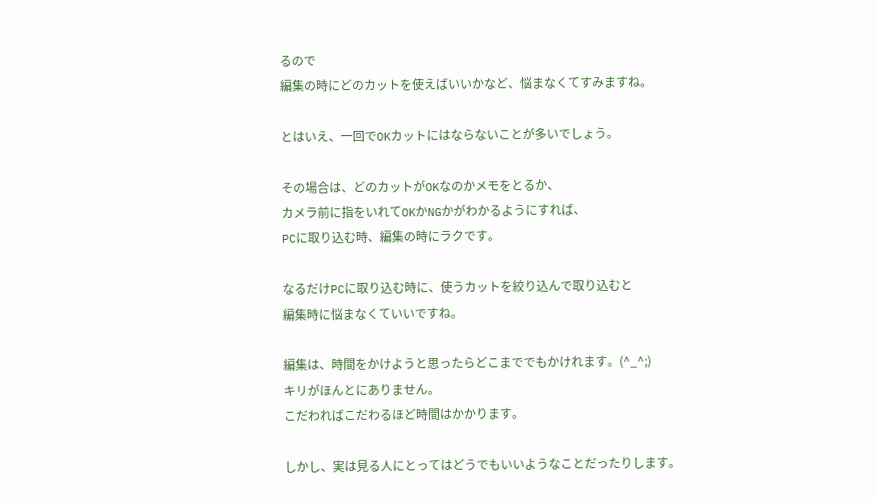るので
編集の時にどのカットを使えばいいかなど、悩まなくてすみますね。

とはいえ、一回でOKカットにはならないことが多いでしょう。

その場合は、どのカットがOKなのかメモをとるか、
カメラ前に指をいれてOKかNGかがわかるようにすれば、
PCに取り込む時、編集の時にラクです。

なるだけPCに取り込む時に、使うカットを絞り込んで取り込むと
編集時に悩まなくていいですね。

編集は、時間をかけようと思ったらどこまででもかけれます。(^_^;)
キリがほんとにありません。
こだわればこだわるほど時間はかかります。

しかし、実は見る人にとってはどうでもいいようなことだったりします。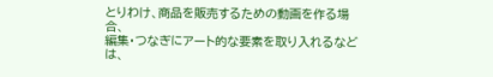とりわけ、商品を販売するための動画を作る場合、
編集・つなぎにアート的な要素を取り入れるなどは、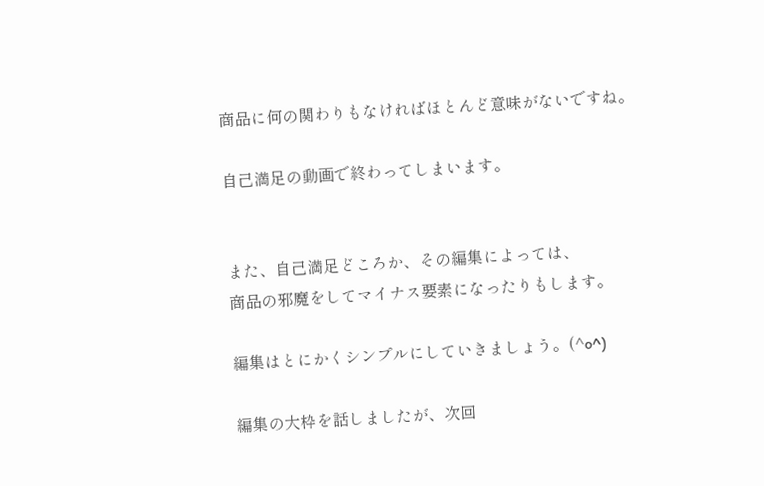商品に何の関わりもなければほとんど意味がないですね。

自己満足の動画で終わってしまいます。


また、自己満足どころか、その編集によっては、
商品の邪魔をしてマイナス要素になったりもします。

編集はとにかくシンプルにしていきましょう。(^o^)

編集の大枠を話しましたが、次回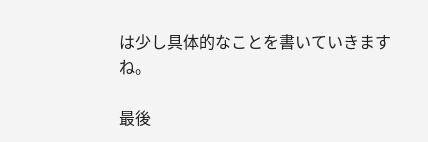は少し具体的なことを書いていきますね。

最後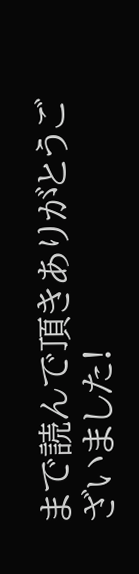まで読んで頂きありがとうございました!